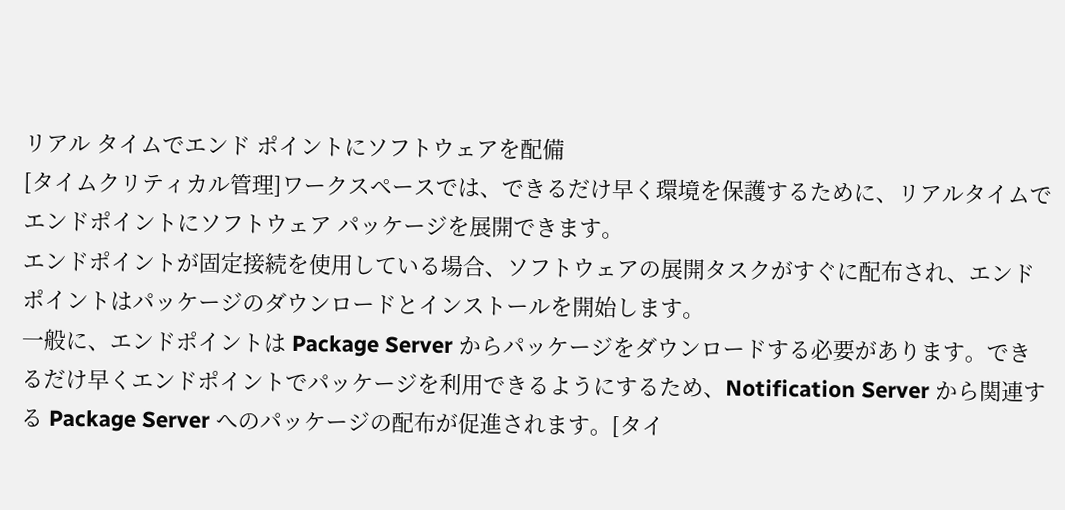リアル タイムでエンド ポイントにソフトウェアを配備
[タイムクリティカル管理]ワークスペースでは、できるだけ早く環境を保護するために、リアルタイムでエンドポイントにソフトウェア パッケージを展開できます。
エンドポイントが固定接続を使用している場合、ソフトウェアの展開タスクがすぐに配布され、エンドポイントはパッケージのダウンロードとインストールを開始します。
一般に、エンドポイントは Package Server からパッケージをダウンロードする必要があります。できるだけ早くエンドポイントでパッケージを利用できるようにするため、Notification Server から関連する Package Server へのパッケージの配布が促進されます。[タイ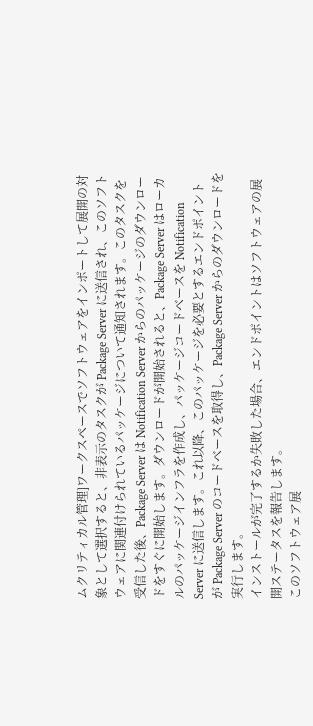ムクリティカル管理]ワークスペースでソフトウェアをインポートして展開の対象として選択すると、非表示のタスクが Package Server に送信され、このソフトウェアに関連付けられているパッケージについて通知されます。このタスクを受信した後、Package Server は Notification Server からのパッケージのダウンロードをすぐに開始します。ダウンロードが開始されると、Package Server はローカルのパッケージインフラを作成し、パッケージコードベースを Notification Server に送信します。これ以降、このパッケージを必要とするエンドポイントが Package Server のコードベースを取得し、Package Server からのダウンロードを実行します。
インストールが完了するか失敗した場合、エンドポイントはソフトウェアの展開ステータスを報告します。
このソフトウェア展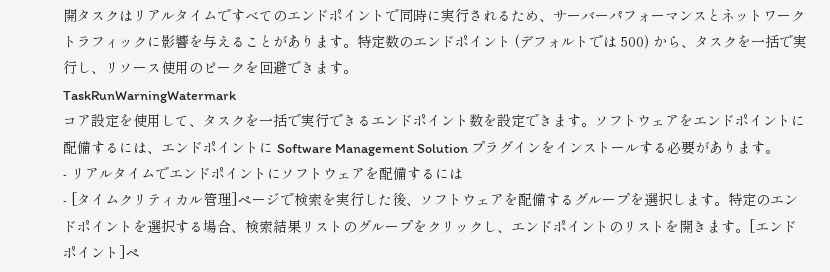開タスクはリアルタイムですべてのエンドポイントで同時に実行されるため、サーバーパフォーマンスとネットワークトラフィックに影響を与えることがあります。特定数のエンドポイント (デフォルトでは 500) から、タスクを一括で実行し、リソース使用のピークを回避できます。
TaskRunWarningWatermark
コア設定を使用して、タスクを一括で実行できるエンドポイント数を設定できます。ソフトウェアをエンドポイントに配備するには、エンドポイントに Software Management Solution プラグインをインストールする必要があります。
- リアルタイムでエンドポイントにソフトウェアを配備するには
- [タイムクリティカル管理]ページで検索を実行した後、ソフトウェアを配備するグループを選択します。特定のエンドポイントを選択する場合、検索結果リストのグループをクリックし、エンドポイントのリストを開きます。[エンドポイント]ペ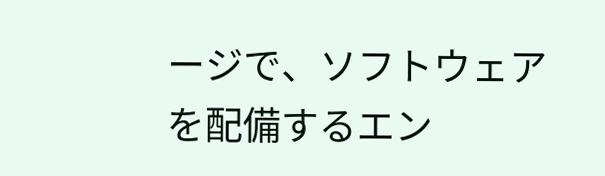ージで、ソフトウェアを配備するエン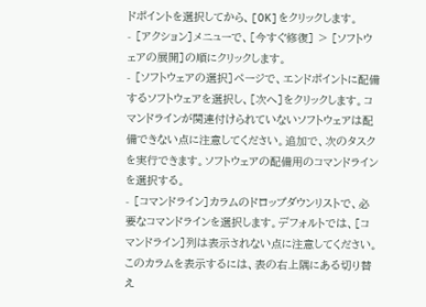ドポイントを選択してから、[OK]をクリックします。
- [アクション]メニューで、[今すぐ修復] > [ソフトウェアの展開]の順にクリックします。
- [ソフトウェアの選択]ページで、エンドポイントに配備するソフトウェアを選択し、[次へ]をクリックします。コマンドラインが関連付けられていないソフトウェアは配備できない点に注意してください。追加で、次のタスクを実行できます。ソフトウェアの配備用のコマンドラインを選択する。
- [コマンドライン]カラムのドロップダウンリストで、必要なコマンドラインを選択します。デフォルトでは、[コマンドライン]列は表示されない点に注意してください。このカラムを表示するには、表の右上隅にある切り替え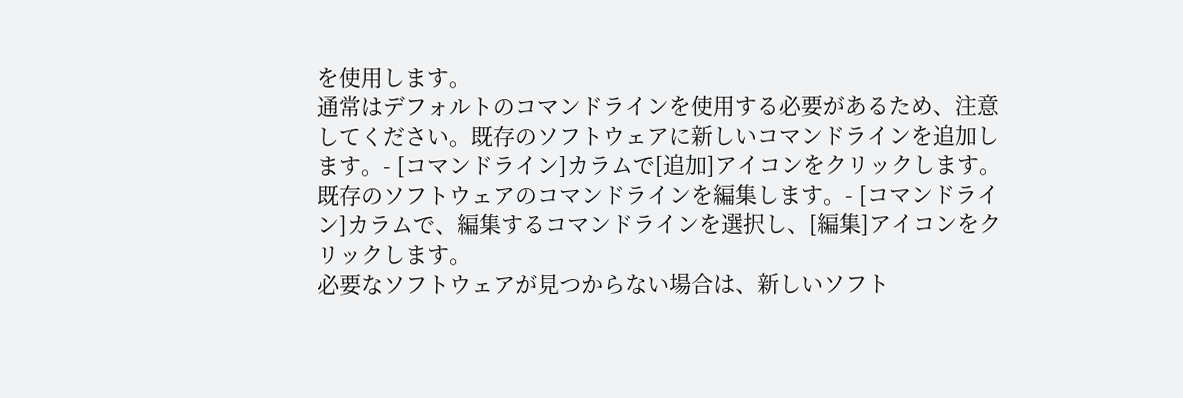を使用します。
通常はデフォルトのコマンドラインを使用する必要があるため、注意してください。既存のソフトウェアに新しいコマンドラインを追加します。- [コマンドライン]カラムで[追加]アイコンをクリックします。
既存のソフトウェアのコマンドラインを編集します。- [コマンドライン]カラムで、編集するコマンドラインを選択し、[編集]アイコンをクリックします。
必要なソフトウェアが見つからない場合は、新しいソフト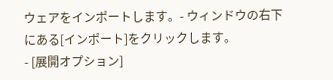ウェアをインポートします。- ウィンドウの右下にある[インポート]をクリックします。
- [展開オプション]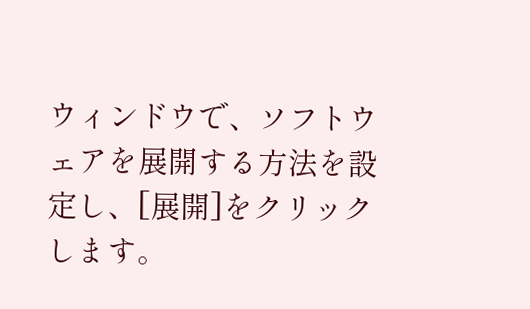ウィンドウで、ソフトウェアを展開する方法を設定し、[展開]をクリックします。